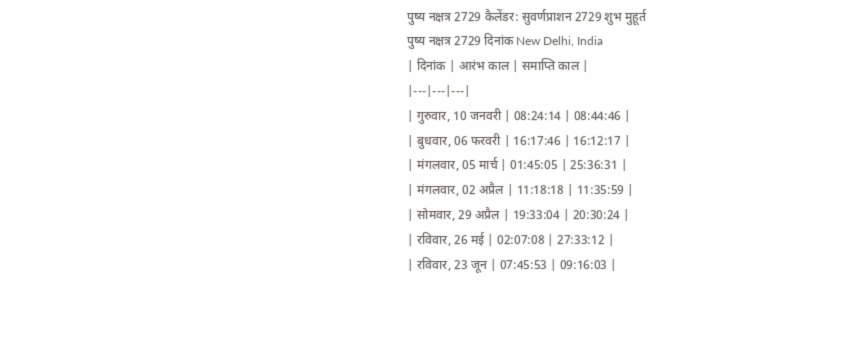पुष्य नक्षत्र 2729 कैलेंडर: सुवर्णप्राशन 2729 शुभ मुहूर्त
पुष्य नक्षत्र 2729 दिनांक New Delhi, India
| दिनांक | आरंभ काल | समाप्ति काल |
|---|---|---|
| गुरुवार, 10 जनवरी | 08:24:14 | 08:44:46 |
| बुधवार, 06 फरवरी | 16:17:46 | 16:12:17 |
| मंगलवार, 05 मार्च | 01:45:05 | 25:36:31 |
| मंगलवार, 02 अप्रैल | 11:18:18 | 11:35:59 |
| सोमवार, 29 अप्रैल | 19:33:04 | 20:30:24 |
| रविवार, 26 मई | 02:07:08 | 27:33:12 |
| रविवार, 23 जून | 07:45:53 | 09:16:03 |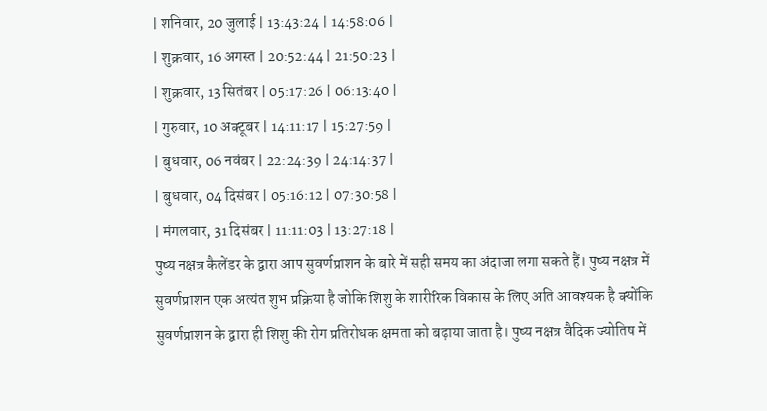| शनिवार, 20 जुलाई | 13:43:24 | 14:58:06 |
| शुक्रवार, 16 अगस्त | 20:52:44 | 21:50:23 |
| शुक्रवार, 13 सितंबर | 05:17:26 | 06:13:40 |
| गुरुवार, 10 अक्टूबर | 14:11:17 | 15:27:59 |
| बुधवार, 06 नवंबर | 22:24:39 | 24:14:37 |
| बुधवार, 04 दिसंबर | 05:16:12 | 07:30:58 |
| मंगलवार, 31 दिसंबर | 11:11:03 | 13:27:18 |
पुष्य नक्षत्र कैलेंडर के द्वारा आप सुवर्णप्राशन के बारे में सही समय का अंदाजा लगा सकते हैं। पुष्य नक्षत्र में सुवर्णप्राशन एक अत्यंत शुभ प्रक्रिया है जोकि शिशु के शारीरिक विकास के लिए अति आवश्यक है क्योंकि सुवर्णप्राशन के द्वारा ही शिशु की रोग प्रतिरोधक क्षमता को बढ़ाया जाता है। पुष्य नक्षत्र वैदिक ज्योतिष में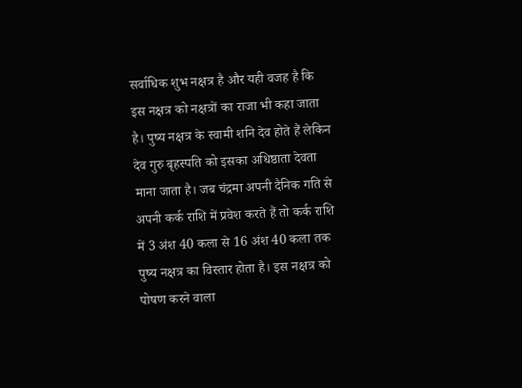सर्वाधिक शुभ नक्षत्र है और यही वजह है कि इस नक्षत्र को नक्षत्रों का राजा भी कहा जाता है। पुष्य नक्षत्र के स्वामी शनि देव होते हैं लेकिन देव गुरु बृहस्पति को इसका अधिष्ठाता देवता माना जाता है। जब चंद्रमा अपनी दैनिक गति से अपनी कर्क राशि में प्रवेश करते हैं तो कर्क राशि में 3 अंश 40 कला से 16 अंश 40 कला तक पुष्य नक्षत्र का विस्तार होता है। इस नक्षत्र को पोषण करने वाला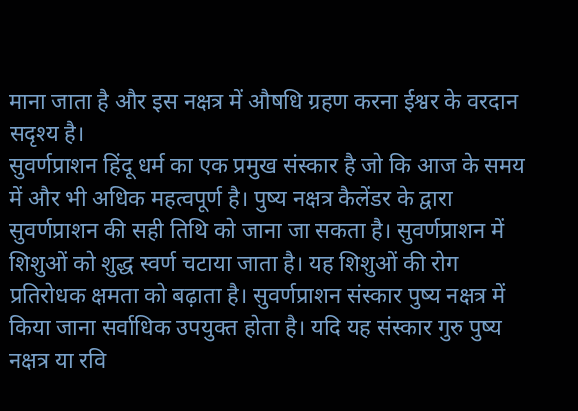माना जाता है और इस नक्षत्र में औषधि ग्रहण करना ईश्वर के वरदान सदृश्य है।
सुवर्णप्राशन हिंदू धर्म का एक प्रमुख संस्कार है जो कि आज के समय में और भी अधिक महत्वपूर्ण है। पुष्य नक्षत्र कैलेंडर के द्वारा सुवर्णप्राशन की सही तिथि को जाना जा सकता है। सुवर्णप्राशन में शिशुओं को शुद्ध स्वर्ण चटाया जाता है। यह शिशुओं की रोग प्रतिरोधक क्षमता को बढ़ाता है। सुवर्णप्राशन संस्कार पुष्य नक्षत्र में किया जाना सर्वाधिक उपयुक्त होता है। यदि यह संस्कार गुरु पुष्य नक्षत्र या रवि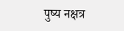पुष्य नक्षत्र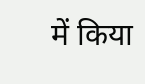में किया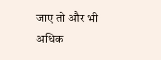जाए तो और भी अधिक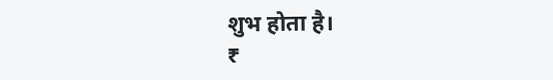शुभ होता है।
₹